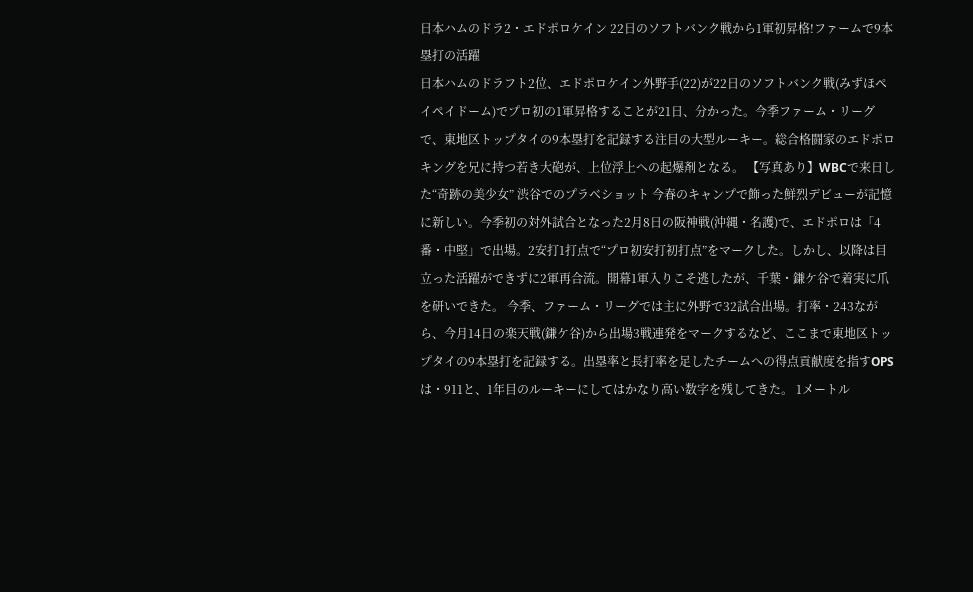日本ハムのドラ2・エドポロケイン 22日のソフトバンク戦から1軍初昇格!ファームで9本塁打の活躍
日本ハムのドラフト2位、エドポロケイン外野手(22)が22日のソフトバンク戦(みずほペイペイドーム)でプロ初の1軍昇格することが21日、分かった。今季ファーム・リーグで、東地区トップタイの9本塁打を記録する注目の大型ルーキー。総合格闘家のエドポロキングを兄に持つ若き大砲が、上位浮上への起爆剤となる。 【写真あり】WBCで来日した“奇跡の美少女” 渋谷でのプラベショット 今春のキャンプで飾った鮮烈デビューが記憶に新しい。今季初の対外試合となった2月8日の阪神戦(沖縄・名護)で、エドポロは「4番・中堅」で出場。2安打1打点で“プロ初安打初打点”をマークした。しかし、以降は目立った活躍ができずに2軍再合流。開幕1軍入りこそ逃したが、千葉・鎌ケ谷で着実に爪を研いできた。 今季、ファーム・リーグでは主に外野で32試合出場。打率・243ながら、今月14日の楽天戦(鎌ケ谷)から出場3戦連発をマークするなど、ここまで東地区トップタイの9本塁打を記録する。出塁率と長打率を足したチームへの得点貢献度を指すOPSは・911と、1年目のルーキーにしてはかなり高い数字を残してきた。 1メートル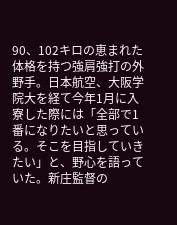90、102キロの恵まれた体格を持つ強肩強打の外野手。日本航空、大阪学院大を経て今年1月に入寮した際には「全部で1番になりたいと思っている。そこを目指していきたい」と、野心を語っていた。新庄監督の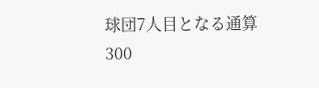球団7人目となる通算300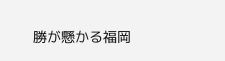勝が懸かる福岡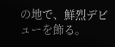の地で、鮮烈デビューを飾る。